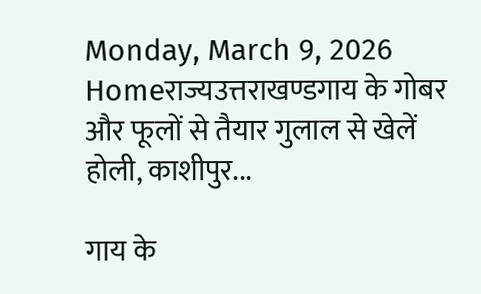Monday, March 9, 2026
Homeराज्यउत्तराखण्डगाय के गोबर और फूलों से तैयार गुलाल से खेलें होली, काशीपुर...

गाय के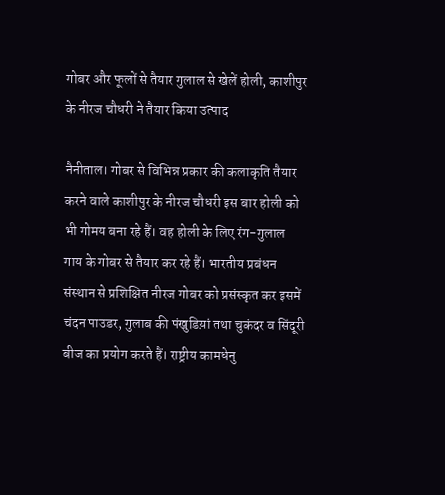गोबर और फूलों से तैयार गुलाल से खेलें होली, काशीपुर के नीरज चौधरी ने तैयार किया उत्‍पाद

नैनीताल। गोबर से विभिन्न प्रकार की कलाकृति तैयार करने वाले काशीपुर के नीरज चौधरी इस बार होली को भी गोमय बना रहे हैं। वह होली के लिए रंग-गुलाल गाय के गोबर से तैयार कर रहे हैं। भारतीय प्रबंधन संस्थान से प्रशिक्षित नीरज गोबर को प्रसंस्कृत कर इसमें चंदन पाउडर, गुलाब की पंखुडिय़ां तथा चुकंदर व सिंदूरी बीज का प्रयोग करते हैं। राष्ट्रीय कामधेनु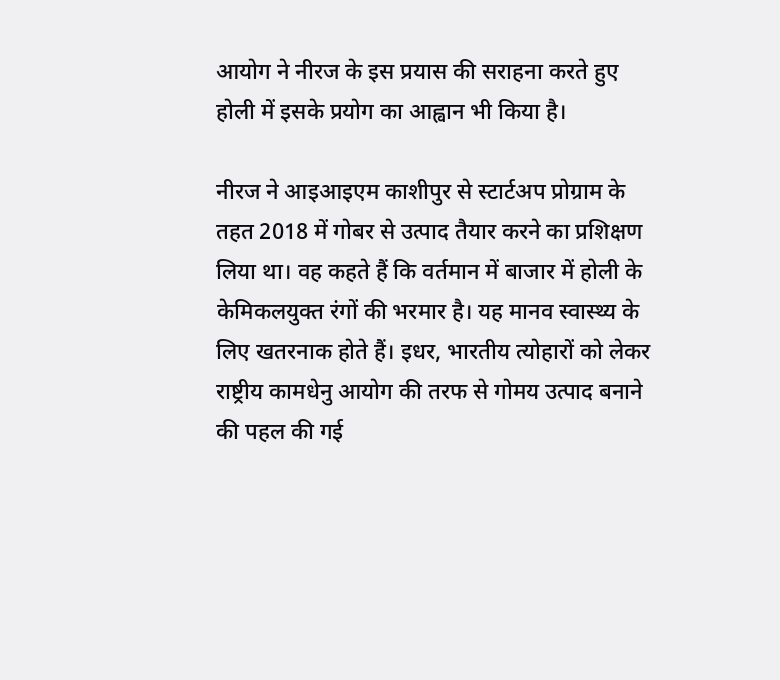आयोग ने नीरज के इस प्रयास की सराहना करते हुए होली में इसके प्रयोग का आह्वान भी किया है।

नीरज ने आइआइएम काशीपुर से स्टार्टअप प्रोग्राम के तहत 2018 में गोबर से उत्पाद तैयार करने का प्रशिक्षण लिया था। वह कहते हैं कि वर्तमान में बाजार में होली के केमिकलयुक्त रंगों की भरमार है। यह मानव स्वास्थ्य के लिए खतरनाक होते हैं। इधर, भारतीय त्योहारों को लेकर राष्ट्रीय कामधेनु आयोग की तरफ से गोमय उत्पाद बनाने की पहल की गई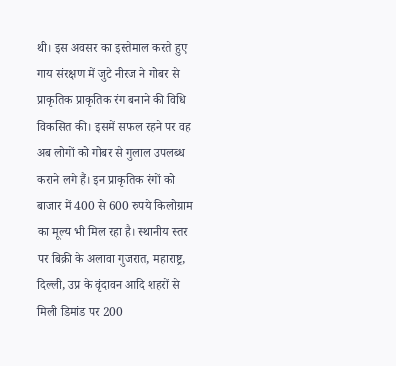थी। इस अवसर का इस्तेमाल करते हुए गाय संरक्षण में जुटे नीरज ने गोबर से प्राकृतिक प्राकृतिक रंग बनाने की विधि विकसित की। इसमें सफल रहने पर वह अब लोगों को गोबर से गुलाल उपलब्ध कराने लगे हैं। इन प्राकृतिक रंगों को बाजार में 400 से 600 रुपये किलोग्राम का मूल्य भी मिल रहा है। स्थानीय स्तर पर बिक्री के अलावा गुजरात, महाराष्ट्र, दिल्ली, उप्र के वृंदावन आदि शहरों से मिली डिमांड पर 200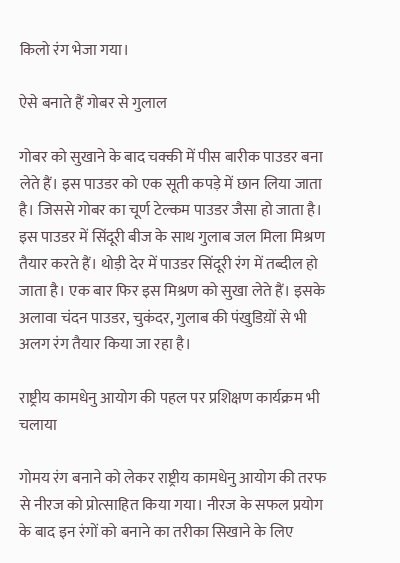किलो रंग भेजा गया।

ऐसे बनाते हैं गोबर से गुलाल

गोबर को सुखाने के बाद चक्की में पीस बारीक पाउडर बना लेते हैं। इस पाउडर को एक सूती कपड़े में छान लिया जाता है। जिससे गोबर का चूर्ण टेल्कम पाउडर जैसा हो जाता है। इस पाउडर में सिंदूरी बीज के साथ गुलाब जल मिला मिश्रण तैयार करते हैं। थोड़ी देर में पाउडर सिंदूरी रंग में तब्दील हो जाता है। एक बार फिर इस मिश्रण को सुखा लेते हैं। इसके अलावा चंदन पाउडर, चुकंदर, गुलाब की पंखुडिय़ों से भी अलग रंग तैयार किया जा रहा है।

राष्ट्रीय कामधेनु आयोग की पहल पर प्रशिक्षण कार्यक्रम भी चलाया

गोमय रंग बनाने को लेकर राष्ट्रीय कामधेनु आयोग की तरफ से नीरज को प्रोत्साहित किया गया। नीरज के सफल प्रयोग के बाद इन रंगों को बनाने का तरीका सिखाने के लिए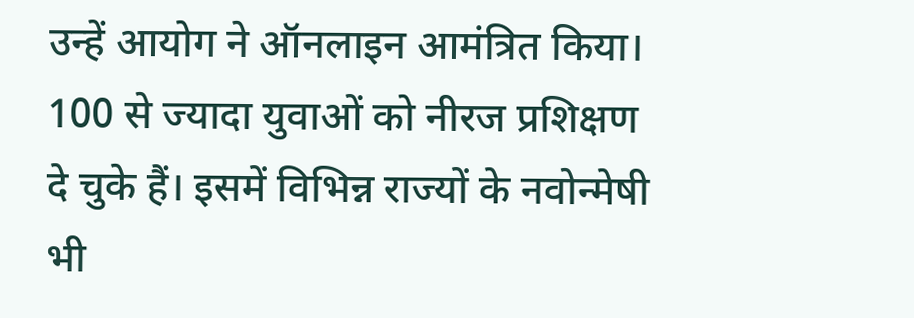उन्हें आयोग ने ऑनलाइन आमंत्रित किया। 100 से ज्यादा युवाओं को नीरज प्रशिक्षण दे चुके हैं। इसमें विभिन्न राज्यों के नवोन्मेषी भी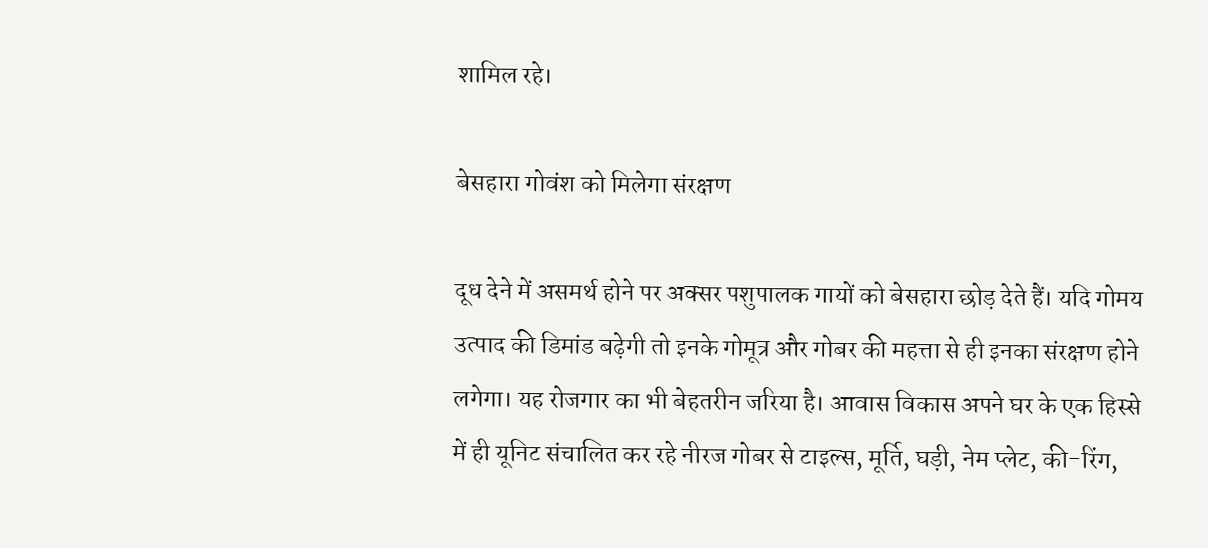शामिल रहे।

बेसहारा गोवंश को मिलेगा संरक्षण

दूध देने में असमर्थ होने पर अक्सर पशुपालक गायों को बेसहारा छोड़ देते हैं। यदि गोमय उत्पाद की डिमांड बढ़ेगी तो इनके गोमूत्र और गोबर की महत्ता से ही इनका संरक्षण होने लगेगा। यह रोजगार का भी बेहतरीन जरिया है। आवास विकास अपने घर के एक हिस्से में ही यूनिट संचालित कर रहे नीरज गोबर से टाइल्स, मूर्ति, घड़ी, नेम प्लेट, की-रिंग,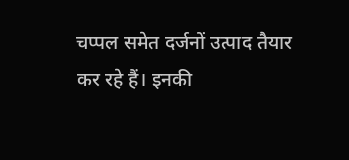चप्पल समेत दर्जनों उत्पाद तैयार कर रहे हैं। इनकी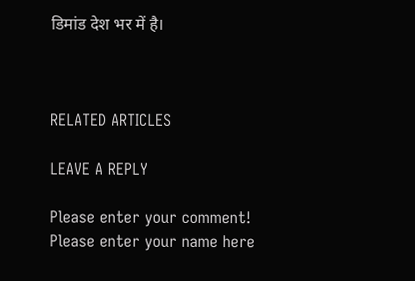डिमांड देश भर में है।



RELATED ARTICLES

LEAVE A REPLY

Please enter your comment!
Please enter your name here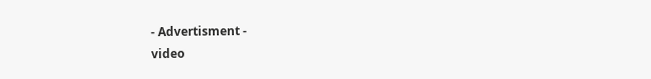- Advertisment -
video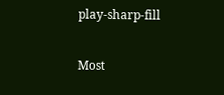play-sharp-fill

Most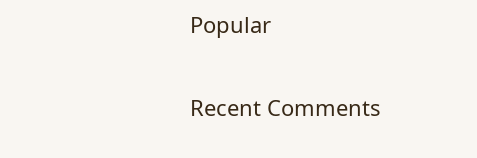Popular

Recent Comments